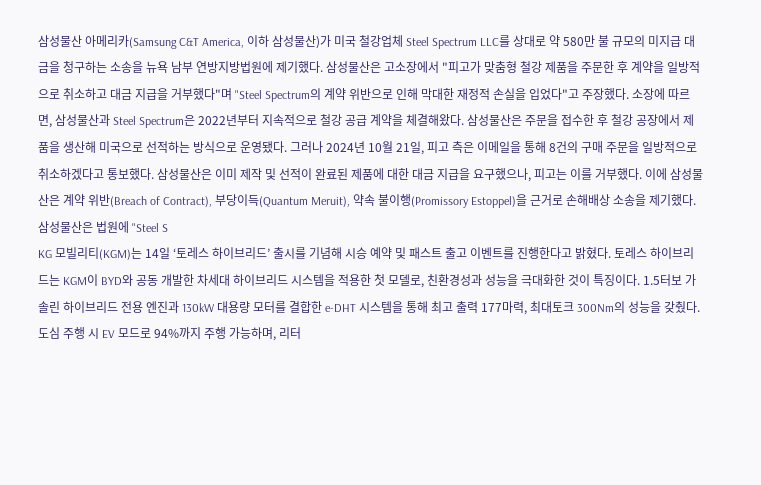삼성물산 아메리카(Samsung C&T America, 이하 삼성물산)가 미국 철강업체 Steel Spectrum LLC를 상대로 약 580만 불 규모의 미지급 대금을 청구하는 소송을 뉴욕 남부 연방지방법원에 제기했다. 삼성물산은 고소장에서 "피고가 맞춤형 철강 제품을 주문한 후 계약을 일방적으로 취소하고 대금 지급을 거부했다"며 "Steel Spectrum의 계약 위반으로 인해 막대한 재정적 손실을 입었다"고 주장했다. 소장에 따르면, 삼성물산과 Steel Spectrum은 2022년부터 지속적으로 철강 공급 계약을 체결해왔다. 삼성물산은 주문을 접수한 후 철강 공장에서 제품을 생산해 미국으로 선적하는 방식으로 운영됐다. 그러나 2024년 10월 21일, 피고 측은 이메일을 통해 8건의 구매 주문을 일방적으로 취소하겠다고 통보했다. 삼성물산은 이미 제작 및 선적이 완료된 제품에 대한 대금 지급을 요구했으나, 피고는 이를 거부했다. 이에 삼성물산은 계약 위반(Breach of Contract), 부당이득(Quantum Meruit), 약속 불이행(Promissory Estoppel)을 근거로 손해배상 소송을 제기했다. 삼성물산은 법원에 "Steel S
KG 모빌리티(KGM)는 14일 ‘토레스 하이브리드’ 출시를 기념해 시승 예약 및 패스트 출고 이벤트를 진행한다고 밝혔다. 토레스 하이브리드는 KGM이 BYD와 공동 개발한 차세대 하이브리드 시스템을 적용한 첫 모델로, 친환경성과 성능을 극대화한 것이 특징이다. 1.5터보 가솔린 하이브리드 전용 엔진과 130kW 대용량 모터를 결합한 e-DHT 시스템을 통해 최고 출력 177마력, 최대토크 300Nm의 성능을 갖췄다. 도심 주행 시 EV 모드로 94%까지 주행 가능하며, 리터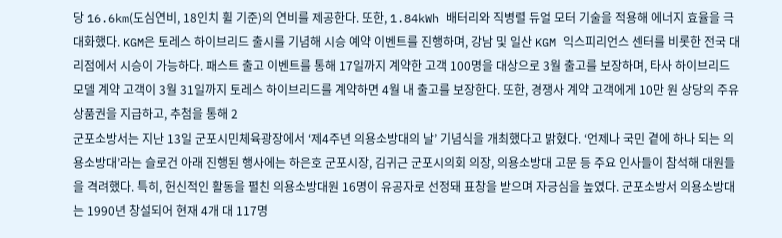당 16.6km(도심연비, 18인치 휠 기준)의 연비를 제공한다. 또한, 1.84kWh 배터리와 직병렬 듀얼 모터 기술을 적용해 에너지 효율을 극대화했다. KGM은 토레스 하이브리드 출시를 기념해 시승 예약 이벤트를 진행하며, 강남 및 일산 KGM 익스피리언스 센터를 비롯한 전국 대리점에서 시승이 가능하다. 패스트 출고 이벤트를 통해 17일까지 계약한 고객 100명을 대상으로 3월 출고를 보장하며, 타사 하이브리드 모델 계약 고객이 3월 31일까지 토레스 하이브리드를 계약하면 4월 내 출고를 보장한다. 또한, 경쟁사 계약 고객에게 10만 원 상당의 주유 상품권을 지급하고, 추첨을 통해 2
군포소방서는 지난 13일 군포시민체육광장에서 ‘제4주년 의용소방대의 날’ 기념식을 개최했다고 밝혔다. ‘언제나 국민 곁에 하나 되는 의용소방대’라는 슬로건 아래 진행된 행사에는 하은호 군포시장, 김귀근 군포시의회 의장, 의용소방대 고문 등 주요 인사들이 참석해 대원들을 격려했다. 특히, 헌신적인 활동을 펼친 의용소방대원 16명이 유공자로 선정돼 표창을 받으며 자긍심을 높였다. 군포소방서 의용소방대는 1990년 창설되어 현재 4개 대 117명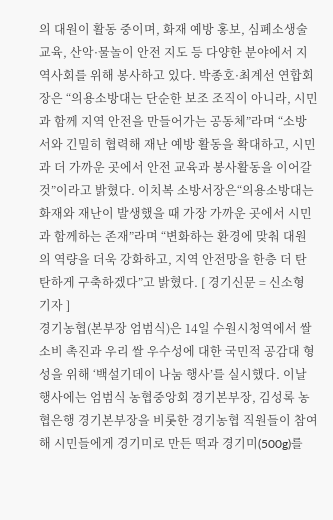의 대원이 활동 중이며, 화재 예방 홍보, 심폐소생술 교육, 산악·물놀이 안전 지도 등 다양한 분야에서 지역사회를 위해 봉사하고 있다. 박종호·최계선 연합회장은 “의용소방대는 단순한 보조 조직이 아니라, 시민과 함께 지역 안전을 만들어가는 공동체”라며 “소방서와 긴밀히 협력해 재난 예방 활동을 확대하고, 시민과 더 가까운 곳에서 안전 교육과 봉사활동을 이어갈 것”이라고 밝혔다. 이치복 소방서장은“의용소방대는 화재와 재난이 발생했을 때 가장 가까운 곳에서 시민과 함께하는 존재”라며 “변화하는 환경에 맞춰 대원의 역량을 더욱 강화하고, 지역 안전망을 한층 더 탄탄하게 구축하겠다”고 밝혔다. [ 경기신문 = 신소형 기자 ]
경기농협(본부장 엄범식)은 14일 수원시청역에서 쌀 소비 촉진과 우리 쌀 우수성에 대한 국민적 공감대 형성을 위해 ‘백설기데이 나눔 행사’를 실시했다. 이날 행사에는 엄범식 농협중앙회 경기본부장, 김성록 농협은행 경기본부장을 비롯한 경기농협 직원들이 참여해 시민들에게 경기미로 만든 떡과 경기미(500g)를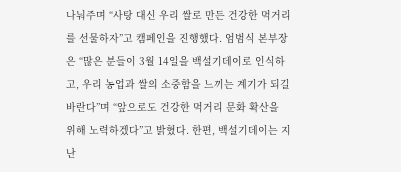나눠주며 “사탕 대신 우리 쌀로 만든 건강한 먹거리를 선물하자”고 캠페인을 진행했다. 엄범식 본부장은 “많은 분들이 3월 14일을 백설기데이로 인식하고, 우리 농업과 쌀의 소중함을 느끼는 계기가 되길 바란다”며 “앞으로도 건강한 먹거리 문화 확산을 위해 노력하겠다”고 밝혔다. 한편, 백설기데이는 지난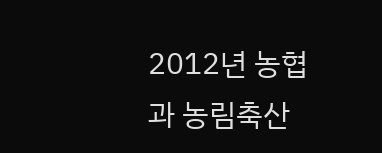2012년 농협과 농림축산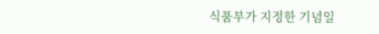식품부가 지정한 기념일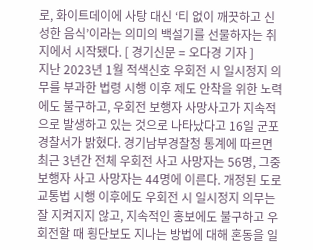로, 화이트데이에 사탕 대신 ‘티 없이 깨끗하고 신성한 음식’이라는 의미의 백설기를 선물하자는 취지에서 시작됐다. [ 경기신문 = 오다경 기자 ]
지난 2023년 1월 적색신호 우회전 시 일시정지 의무를 부과한 법령 시행 이후 제도 안착을 위한 노력에도 불구하고, 우회전 보행자 사망사고가 지속적으로 발생하고 있는 것으로 나타났다고 16일 군포경찰서가 밝혔다. 경기남부경찰청 통계에 따르면 최근 3년간 전체 우회전 사고 사망자는 56명, 그중 보행자 사고 사망자는 44명에 이른다. 개정된 도로교통법 시행 이후에도 우회전 시 일시정지 의무는 잘 지켜지지 않고, 지속적인 홍보에도 불구하고 우회전할 때 횡단보도 지나는 방법에 대해 혼동을 일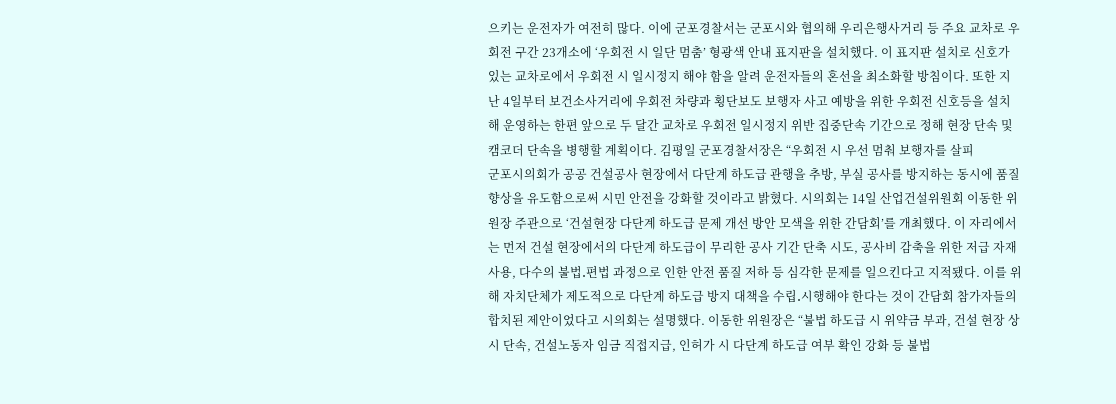으키는 운전자가 여전히 많다. 이에 군포경찰서는 군포시와 협의해 우리은행사거리 등 주요 교차로 우회전 구간 23개소에 ‘우회전 시 일단 멈춤’ 형광색 안내 표지판을 설치했다. 이 표지판 설치로 신호가 있는 교차로에서 우회전 시 일시정지 해야 함을 알려 운전자들의 혼선을 최소화할 방침이다. 또한 지난 4일부터 보건소사거리에 우회전 차량과 횡단보도 보행자 사고 예방을 위한 우회전 신호등을 설치해 운영하는 한편 앞으로 두 달간 교차로 우회전 일시정지 위반 집중단속 기간으로 정해 현장 단속 및 캠코더 단속을 병행할 계획이다. 김평일 군포경찰서장은 “우회전 시 우선 멈춰 보행자를 살피
군포시의회가 공공 건설공사 현장에서 다단계 하도급 관행을 추방, 부실 공사를 방지하는 동시에 품질 향상을 유도함으로써 시민 안전을 강화할 것이라고 밝혔다. 시의회는 14일 산업건설위원회 이동한 위원장 주관으로 ‘건설현장 다단계 하도급 문제 개선 방안 모색을 위한 간담회’를 개최했다. 이 자리에서는 먼저 건설 현장에서의 다단계 하도급이 무리한 공사 기간 단축 시도, 공사비 감축을 위한 저급 자재 사용, 다수의 불법․편법 과정으로 인한 안전 품질 저하 등 심각한 문제를 일으킨다고 지적됐다. 이를 위해 자치단체가 제도적으로 다단계 하도급 방지 대책을 수립․시행해야 한다는 것이 간담회 참가자들의 합치된 제안이었다고 시의회는 설명했다. 이동한 위원장은 “불법 하도급 시 위약금 부과, 건설 현장 상시 단속, 건설노동자 임금 직접지급, 인허가 시 다단계 하도급 여부 확인 강화 등 불법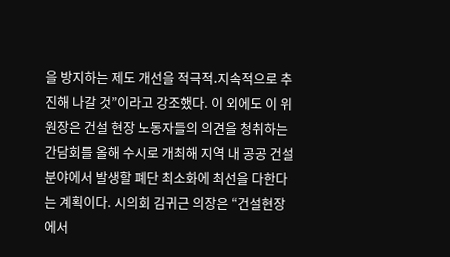을 방지하는 제도 개선을 적극적․지속적으로 추진해 나갈 것”이라고 강조했다. 이 외에도 이 위원장은 건설 현장 노동자들의 의견을 청취하는 간담회를 올해 수시로 개최해 지역 내 공공 건설 분야에서 발생할 폐단 최소화에 최선을 다한다는 계획이다. 시의회 김귀근 의장은 “건설현장에서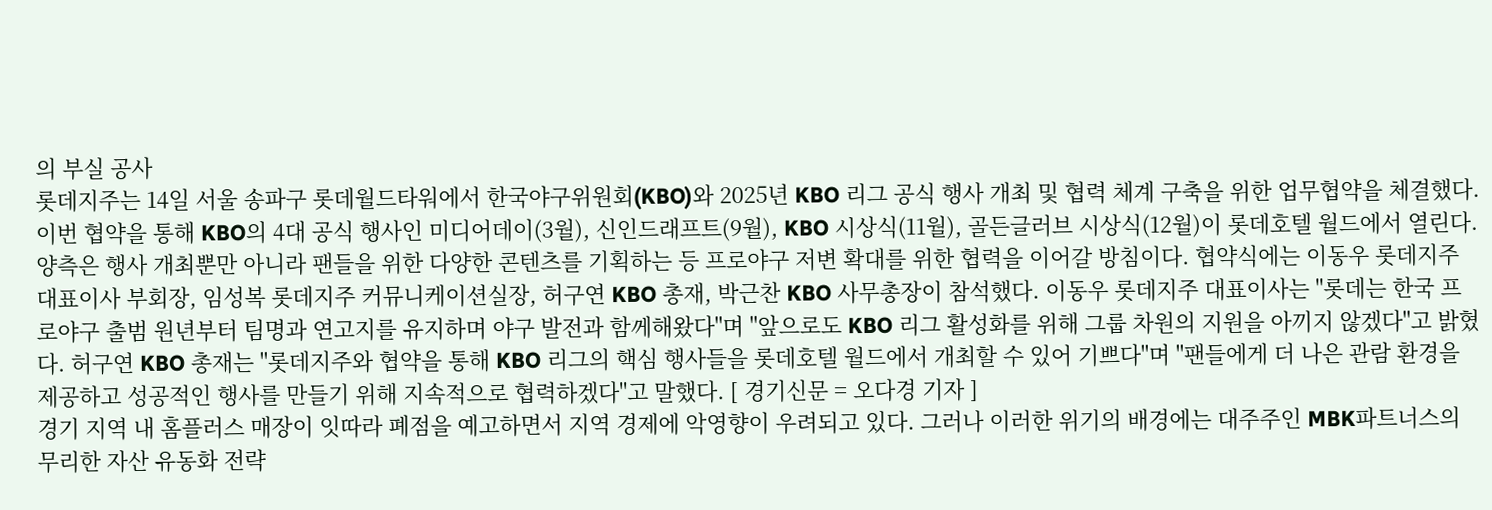의 부실 공사
롯데지주는 14일 서울 송파구 롯데월드타워에서 한국야구위원회(KBO)와 2025년 KBO 리그 공식 행사 개최 및 협력 체계 구축을 위한 업무협약을 체결했다. 이번 협약을 통해 KBO의 4대 공식 행사인 미디어데이(3월), 신인드래프트(9월), KBO 시상식(11월), 골든글러브 시상식(12월)이 롯데호텔 월드에서 열린다. 양측은 행사 개최뿐만 아니라 팬들을 위한 다양한 콘텐츠를 기획하는 등 프로야구 저변 확대를 위한 협력을 이어갈 방침이다. 협약식에는 이동우 롯데지주 대표이사 부회장, 임성복 롯데지주 커뮤니케이션실장, 허구연 KBO 총재, 박근찬 KBO 사무총장이 참석했다. 이동우 롯데지주 대표이사는 "롯데는 한국 프로야구 출범 원년부터 팀명과 연고지를 유지하며 야구 발전과 함께해왔다"며 "앞으로도 KBO 리그 활성화를 위해 그룹 차원의 지원을 아끼지 않겠다"고 밝혔다. 허구연 KBO 총재는 "롯데지주와 협약을 통해 KBO 리그의 핵심 행사들을 롯데호텔 월드에서 개최할 수 있어 기쁘다"며 "팬들에게 더 나은 관람 환경을 제공하고 성공적인 행사를 만들기 위해 지속적으로 협력하겠다"고 말했다. [ 경기신문 = 오다경 기자 ]
경기 지역 내 홈플러스 매장이 잇따라 폐점을 예고하면서 지역 경제에 악영향이 우려되고 있다. 그러나 이러한 위기의 배경에는 대주주인 MBK파트너스의 무리한 자산 유동화 전략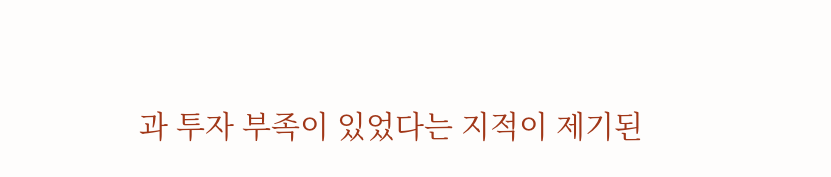과 투자 부족이 있었다는 지적이 제기된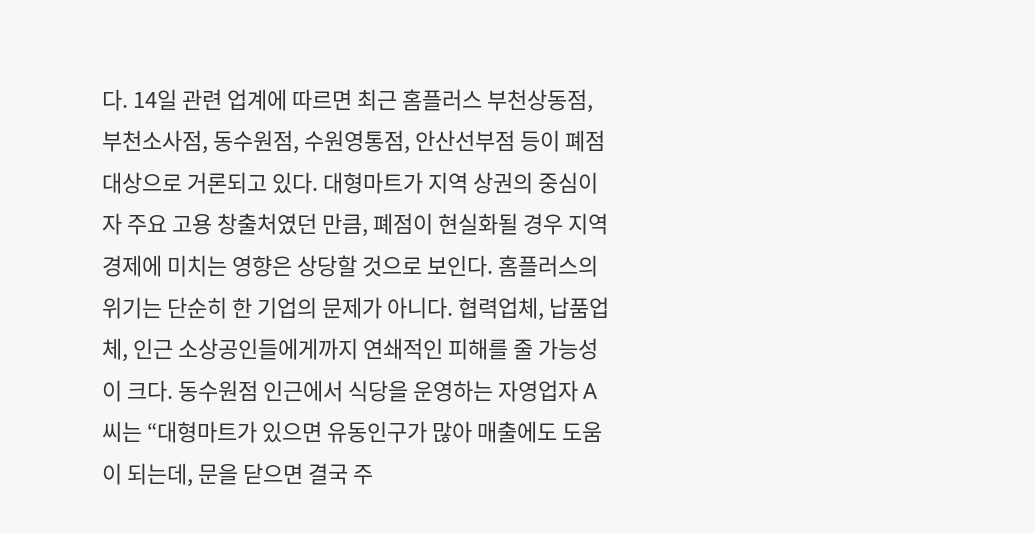다. 14일 관련 업계에 따르면 최근 홈플러스 부천상동점, 부천소사점, 동수원점, 수원영통점, 안산선부점 등이 폐점 대상으로 거론되고 있다. 대형마트가 지역 상권의 중심이자 주요 고용 창출처였던 만큼, 폐점이 현실화될 경우 지역 경제에 미치는 영향은 상당할 것으로 보인다. 홈플러스의 위기는 단순히 한 기업의 문제가 아니다. 협력업체, 납품업체, 인근 소상공인들에게까지 연쇄적인 피해를 줄 가능성이 크다. 동수원점 인근에서 식당을 운영하는 자영업자 A씨는 “대형마트가 있으면 유동인구가 많아 매출에도 도움이 되는데, 문을 닫으면 결국 주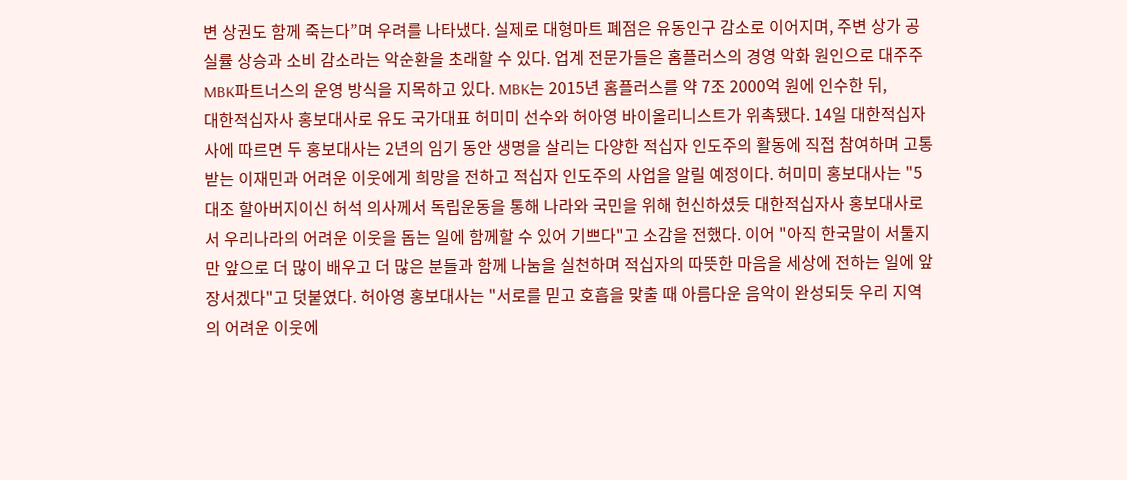변 상권도 함께 죽는다”며 우려를 나타냈다. 실제로 대형마트 폐점은 유동인구 감소로 이어지며, 주변 상가 공실률 상승과 소비 감소라는 악순환을 초래할 수 있다. 업계 전문가들은 홈플러스의 경영 악화 원인으로 대주주 MBK파트너스의 운영 방식을 지목하고 있다. MBK는 2015년 홈플러스를 약 7조 2000억 원에 인수한 뒤,
대한적십자사 홍보대사로 유도 국가대표 허미미 선수와 허아영 바이올리니스트가 위촉됐다. 14일 대한적십자사에 따르면 두 홍보대사는 2년의 임기 동안 생명을 살리는 다양한 적십자 인도주의 활동에 직접 참여하며 고통받는 이재민과 어려운 이웃에게 희망을 전하고 적십자 인도주의 사업을 알릴 예정이다. 허미미 홍보대사는 "5대조 할아버지이신 허석 의사께서 독립운동을 통해 나라와 국민을 위해 헌신하셨듯 대한적십자사 홍보대사로서 우리나라의 어려운 이웃을 돕는 일에 함께할 수 있어 기쁘다"고 소감을 전했다. 이어 "아직 한국말이 서툴지만 앞으로 더 많이 배우고 더 많은 분들과 함께 나눔을 실천하며 적십자의 따뜻한 마음을 세상에 전하는 일에 앞장서겠다"고 덧붙였다. 허아영 홍보대사는 "서로를 믿고 호흡을 맞출 때 아름다운 음악이 완성되듯 우리 지역의 어려운 이웃에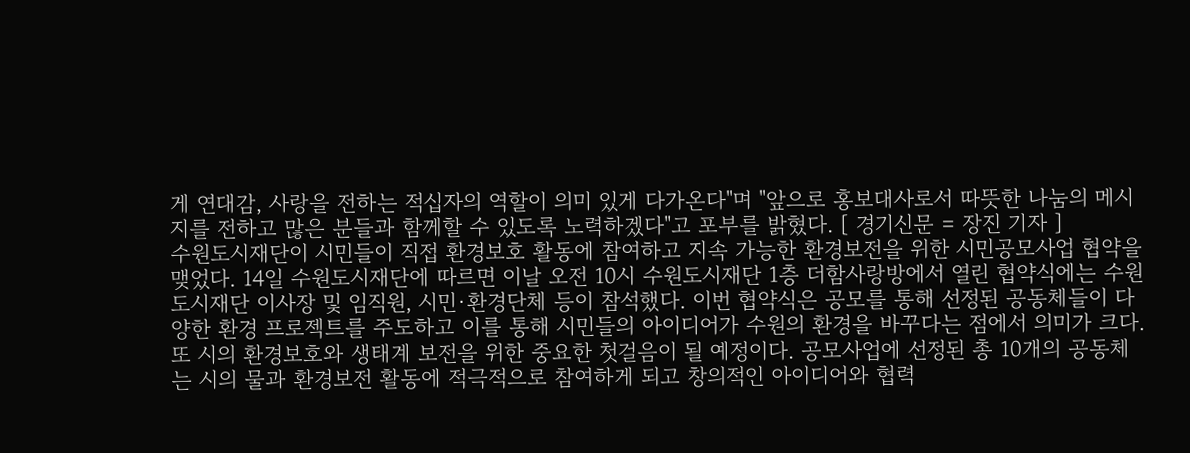게 연대감, 사랑을 전하는 적십자의 역할이 의미 있게 다가온다"며 "앞으로 홍보대사로서 따뜻한 나눔의 메시지를 전하고 많은 분들과 함께할 수 있도록 노력하겠다"고 포부를 밝혔다. [ 경기신문 = 장진 기자 ]
수원도시재단이 시민들이 직접 환경보호 활동에 참여하고 지속 가능한 환경보전을 위한 시민공모사업 협약을 맺었다. 14일 수원도시재단에 따르면 이날 오전 10시 수원도시재단 1층 더함사랑방에서 열린 협약식에는 수원도시재단 이사장 및 임직원, 시민·환경단체 등이 참석했다. 이번 협약식은 공모를 통해 선정된 공동체들이 다양한 환경 프로젝트를 주도하고 이를 통해 시민들의 아이디어가 수원의 환경을 바꾸다는 점에서 의미가 크다. 또 시의 환경보호와 생태계 보전을 위한 중요한 첫걸음이 될 예정이다. 공모사업에 선정된 총 10개의 공동체는 시의 물과 환경보전 활동에 적극적으로 참여하게 되고 창의적인 아이디어와 협력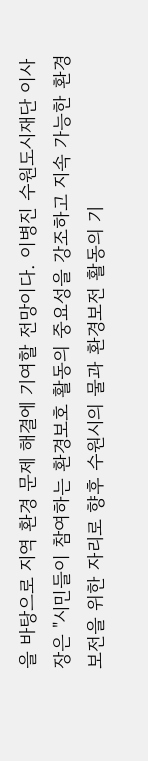을 바탕으로 지역 환경 문제 해결에 기여할 전망이다. 이병진 수원도시재단 이사장은 "시민들이 참여하는 환경보호 활동의 중요성을 강조하고 지속 가능한 환경보전을 위한 자리로 향후 수원시의 물과 환경보전 활동의 기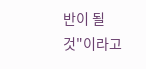반이 될 것"이라고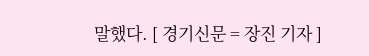말했다. [ 경기신문 = 장진 기자 ]